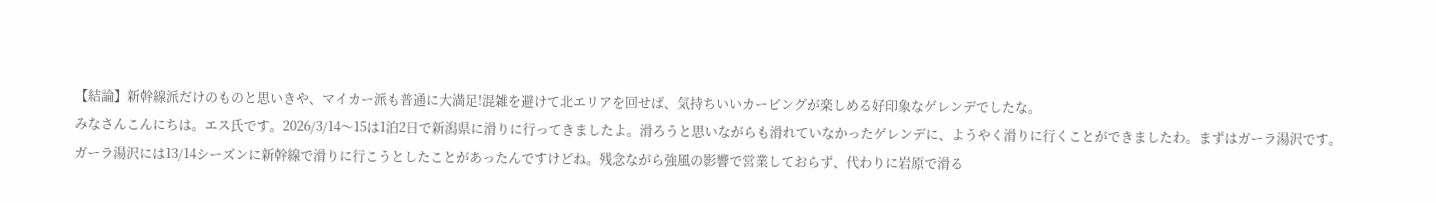【結論】新幹線派だけのものと思いきや、マイカー派も普通に大満足!混雑を避けて北エリアを回せば、気持ちいいカービングが楽しめる好印象なゲレンデでしたな。
みなさんこんにちは。エス氏です。2026/3/14〜15は1泊2日で新潟県に滑りに行ってきましたよ。滑ろうと思いながらも滑れていなかったゲレンデに、ようやく滑りに行くことができましたわ。まずはガーラ湯沢です。
ガーラ湯沢には13/14シーズンに新幹線で滑りに行こうとしたことがあったんですけどね。残念ながら強風の影響で営業しておらず、代わりに岩原で滑る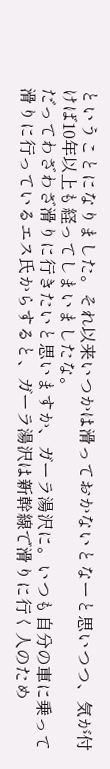ということになりました。それ以来いつかは滑っておかないとなーと思いつつ、気が付けば10年以上も経ってしまいましたな。
だってわざわざ滑りに行きたいと思いますか、ガーラ湯沢に。いつも自分の車に乗って滑りに行っているエス氏からすると、ガーラ湯沢は新幹線で滑りに行く人のため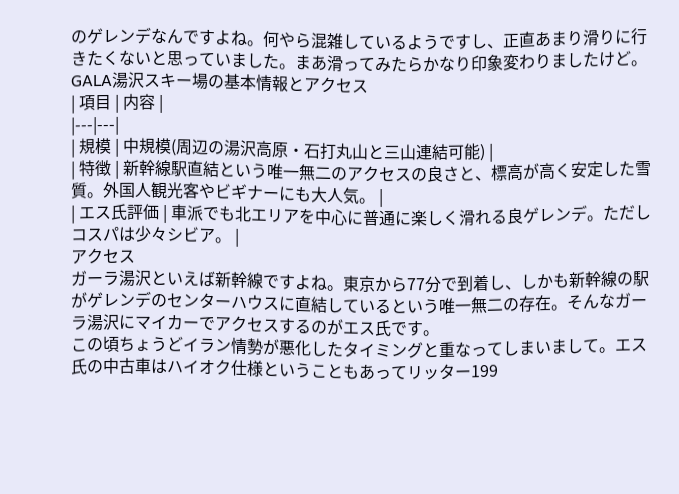のゲレンデなんですよね。何やら混雑しているようですし、正直あまり滑りに行きたくないと思っていました。まあ滑ってみたらかなり印象変わりましたけど。
GALA湯沢スキー場の基本情報とアクセス
| 項目 | 内容 |
|---|---|
| 規模 | 中規模(周辺の湯沢高原・石打丸山と三山連結可能) |
| 特徴 | 新幹線駅直結という唯一無二のアクセスの良さと、標高が高く安定した雪質。外国人観光客やビギナーにも大人気。 |
| エス氏評価 | 車派でも北エリアを中心に普通に楽しく滑れる良ゲレンデ。ただしコスパは少々シビア。 |
アクセス
ガーラ湯沢といえば新幹線ですよね。東京から77分で到着し、しかも新幹線の駅がゲレンデのセンターハウスに直結しているという唯一無二の存在。そんなガーラ湯沢にマイカーでアクセスするのがエス氏です。
この頃ちょうどイラン情勢が悪化したタイミングと重なってしまいまして。エス氏の中古車はハイオク仕様ということもあってリッター199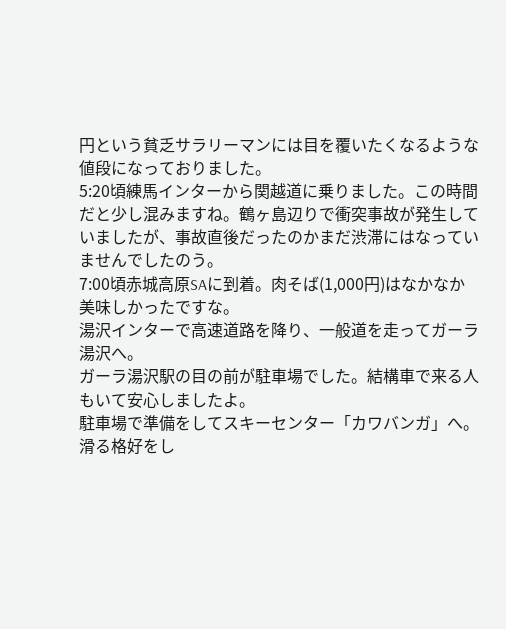円という貧乏サラリーマンには目を覆いたくなるような値段になっておりました。
5:20頃練馬インターから関越道に乗りました。この時間だと少し混みますね。鶴ヶ島辺りで衝突事故が発生していましたが、事故直後だったのかまだ渋滞にはなっていませんでしたのう。
7:00頃赤城高原SAに到着。肉そば(1,000円)はなかなか美味しかったですな。
湯沢インターで高速道路を降り、一般道を走ってガーラ湯沢へ。
ガーラ湯沢駅の目の前が駐車場でした。結構車で来る人もいて安心しましたよ。
駐車場で準備をしてスキーセンター「カワバンガ」へ。
滑る格好をし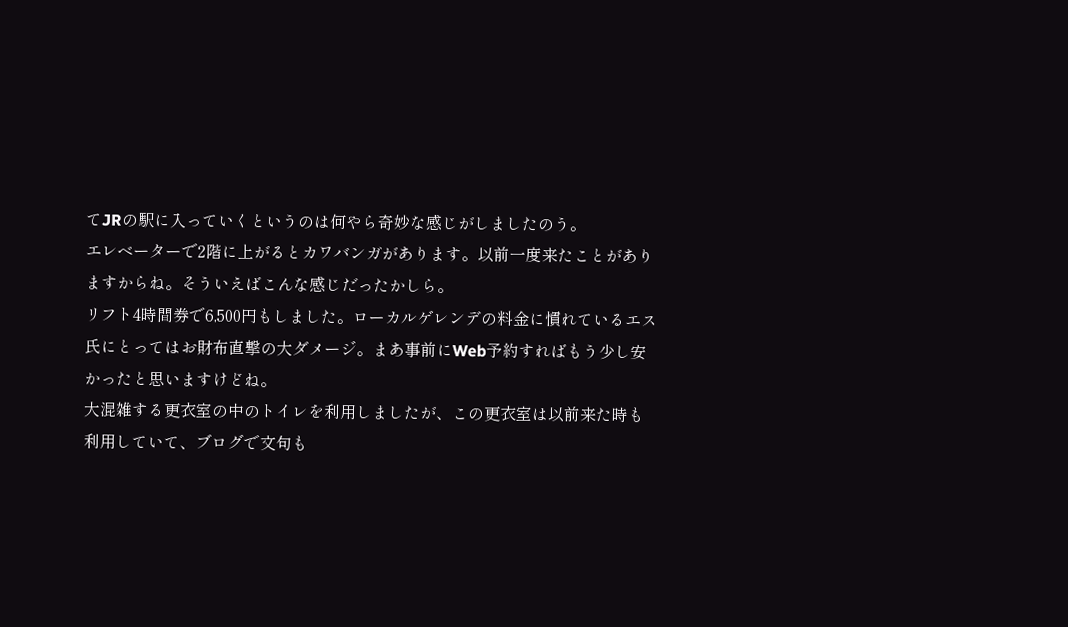てJRの駅に入っていくというのは何やら奇妙な感じがしましたのう。
エレベーターで2階に上がるとカワバンガがあります。以前一度来たことがありますからね。そういえばこんな感じだったかしら。
リフト4時間券で6,500円もしました。ローカルゲレンデの料金に慣れているエス氏にとってはお財布直撃の大ダメージ。まあ事前にWeb予約すればもう少し安かったと思いますけどね。
大混雑する更衣室の中のトイレを利用しましたが、この更衣室は以前来た時も利用していて、ブログで文句も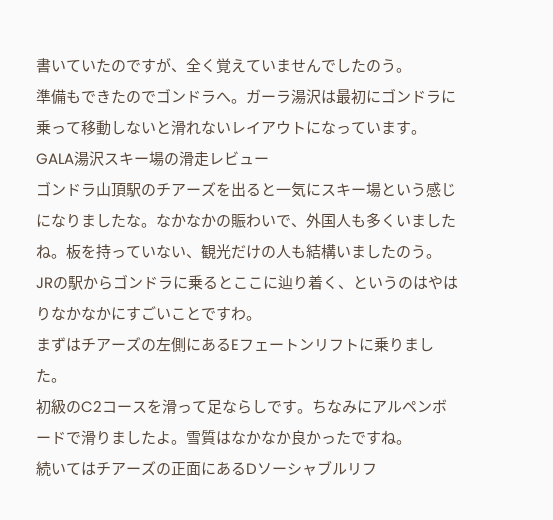書いていたのですが、全く覚えていませんでしたのう。
準備もできたのでゴンドラへ。ガーラ湯沢は最初にゴンドラに乗って移動しないと滑れないレイアウトになっています。
GALA湯沢スキー場の滑走レビュー
ゴンドラ山頂駅のチアーズを出ると一気にスキー場という感じになりましたな。なかなかの賑わいで、外国人も多くいましたね。板を持っていない、観光だけの人も結構いましたのう。
JRの駅からゴンドラに乗るとここに辿り着く、というのはやはりなかなかにすごいことですわ。
まずはチアーズの左側にあるEフェートンリフトに乗りました。
初級のC2コースを滑って足ならしです。ちなみにアルペンボードで滑りましたよ。雪質はなかなか良かったですね。
続いてはチアーズの正面にあるDソーシャブルリフ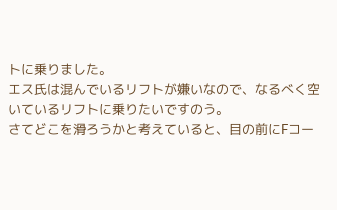トに乗りました。
エス氏は混んでいるリフトが嫌いなので、なるべく空いているリフトに乗りたいですのう。
さてどこを滑ろうかと考えていると、目の前にFコー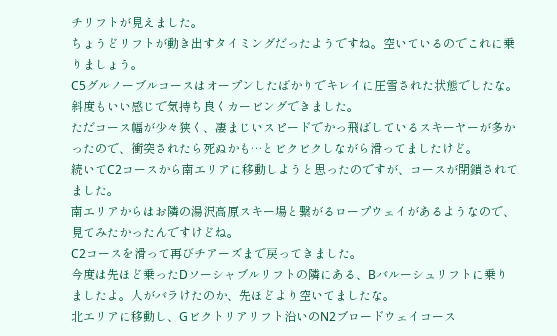チリフトが見えました。
ちょうどリフトが動き出すタイミングだったようですね。空いているのでこれに乗りましょう。
C5グルノーブルコースはオープンしたばかりでキレイに圧雪された状態でしたな。斜度もいい感じで気持ち良くカービングできました。
ただコース幅が少々狭く、凄まじいスピードでかっ飛ばしているスキーヤーが多かったので、衝突されたら死ぬかも…とビクビクしながら滑ってましたけど。
続いてC2コースから南エリアに移動しようと思ったのですが、コースが閉鎖されてました。
南エリアからはお隣の湯沢高原スキー場と繋がるロープウェイがあるようなので、見てみたかったんですけどね。
C2コースを滑って再びチアーズまで戻ってきました。
今度は先ほど乗ったDソーシャブルリフトの隣にある、Bバルーシュリフトに乗りましたよ。人がバラけたのか、先ほどより空いてましたな。
北エリアに移動し、Gビクトリアリフト沿いのN2ブロードウェイコース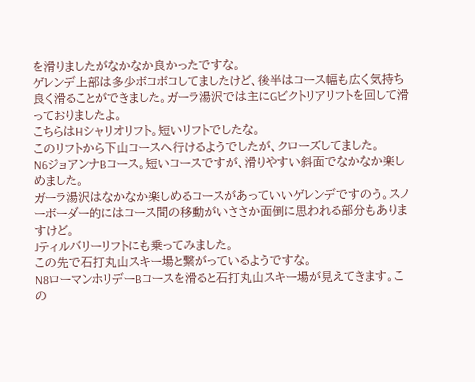を滑りましたがなかなか良かったですな。
ゲレンデ上部は多少ボコボコしてましたけど、後半はコース幅も広く気持ち良く滑ることができました。ガーラ湯沢では主にGビクトリアリフトを回して滑っておりましたよ。
こちらはHシャリオリフト。短いリフトでしたな。
このリフトから下山コースへ行けるようでしたが、クローズしてました。
N6ジョアンナBコース。短いコースですが、滑りやすい斜面でなかなか楽しめました。
ガーラ湯沢はなかなか楽しめるコースがあっていいゲレンデですのう。スノーボーダー的にはコース間の移動がいささか面倒に思われる部分もありますけど。
Jティルバリーリフトにも乗ってみました。
この先で石打丸山スキー場と繋がっているようですな。
N8ローマンホリデーBコースを滑ると石打丸山スキー場が見えてきます。この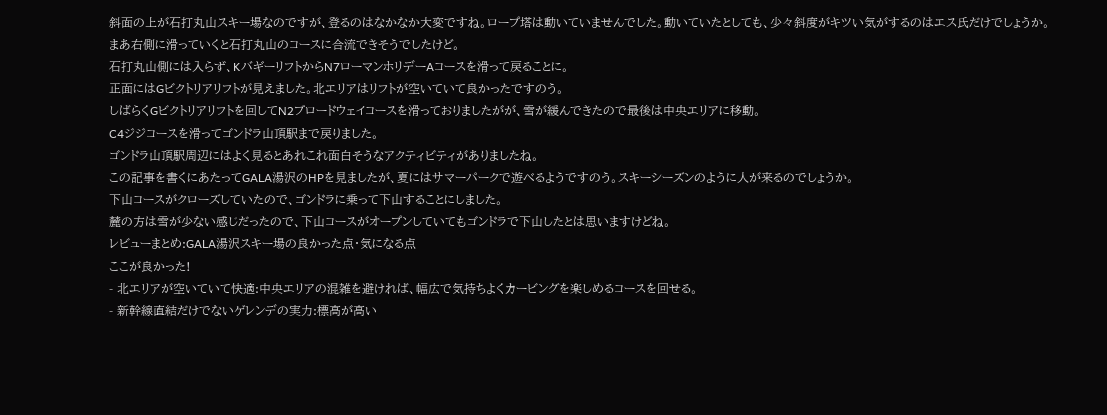斜面の上が石打丸山スキー場なのですが、登るのはなかなか大変ですね。ロープ塔は動いていませんでした。動いていたとしても、少々斜度がキツい気がするのはエス氏だけでしょうか。
まあ右側に滑っていくと石打丸山のコースに合流できそうでしたけど。
石打丸山側には入らず、KバギーリフトからN7ローマンホリデーAコースを滑って戻ることに。
正面にはGビクトリアリフトが見えました。北エリアはリフトが空いていて良かったですのう。
しばらくGビクトリアリフトを回してN2ブロードウェイコースを滑っておりましたがが、雪が緩んできたので最後は中央エリアに移動。
C4ジジコースを滑ってゴンドラ山頂駅まで戻りました。
ゴンドラ山頂駅周辺にはよく見るとあれこれ面白そうなアクティビティがありましたね。
この記事を書くにあたってGALA湯沢のHPを見ましたが、夏にはサマーパークで遊べるようですのう。スキーシーズンのように人が来るのでしょうか。
下山コースがクローズしていたので、ゴンドラに乗って下山することにしました。
麓の方は雪が少ない感じだったので、下山コースがオープンしていてもゴンドラで下山したとは思いますけどね。
レビューまとめ:GALA湯沢スキー場の良かった点・気になる点
ここが良かった!
- 北エリアが空いていて快適:中央エリアの混雑を避ければ、幅広で気持ちよくカービングを楽しめるコースを回せる。
- 新幹線直結だけでないゲレンデの実力:標高が高い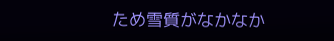ため雪質がなかなか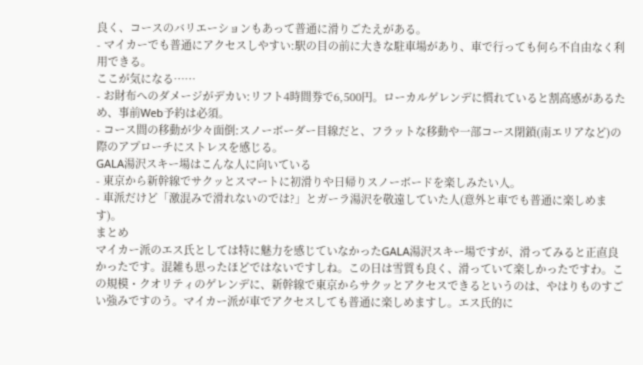良く、コースのバリエーションもあって普通に滑りごたえがある。
- マイカーでも普通にアクセスしやすい:駅の目の前に大きな駐車場があり、車で行っても何ら不自由なく利用できる。
ここが気になる……
- お財布へのダメージがデカい:リフト4時間券で6,500円。ローカルゲレンデに慣れていると割高感があるため、事前Web予約は必須。
- コース間の移動が少々面倒:スノーボーダー目線だと、フラットな移動や一部コース閉鎖(南エリアなど)の際のアプローチにストレスを感じる。
GALA湯沢スキー場はこんな人に向いている
- 東京から新幹線でサクッとスマートに初滑りや日帰りスノーボードを楽しみたい人。
- 車派だけど「激混みで滑れないのでは?」とガーラ湯沢を敬遠していた人(意外と車でも普通に楽しめます)。
まとめ
マイカー派のエス氏としては特に魅力を感じていなかったGALA湯沢スキー場ですが、滑ってみると正直良かったです。混雑も思ったほどではないですしね。この日は雪質も良く、滑っていて楽しかったですわ。この規模・クオリティのゲレンデに、新幹線で東京からサクッとアクセスできるというのは、やはりものすごい強みですのう。マイカー派が車でアクセスしても普通に楽しめますし。エス氏的に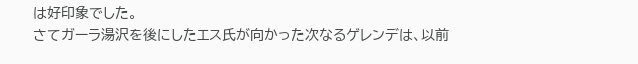は好印象でした。
さてガーラ湯沢を後にしたエス氏が向かった次なるゲレンデは、以前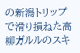の新潟トリップで滑り損ねた高柳ガルルのスキ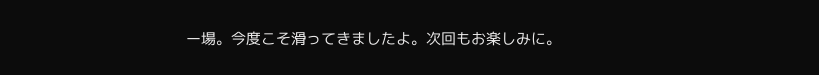ー場。今度こそ滑ってきましたよ。次回もお楽しみに。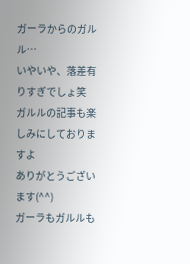ガーラからのガルル…
いやいや、落差有りすぎでしょ笑
ガルルの記事も楽しみにしておりますよ
ありがとうございます(^^)
ガーラもガルルも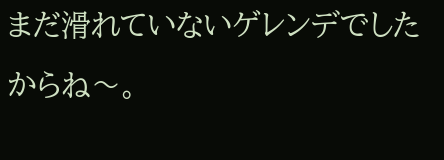まだ滑れていないゲレンデでしたからね〜。